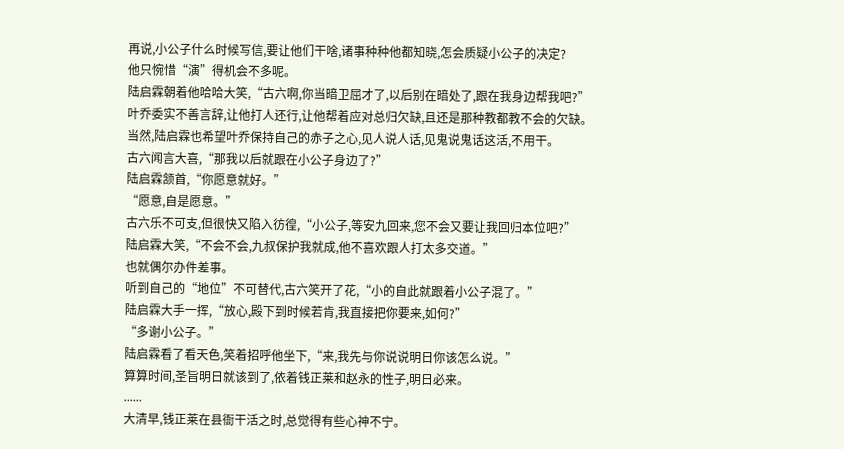再说,小公子什么时候写信,要让他们干啥,诸事种种他都知晓,怎会质疑小公子的决定?
他只惋惜“演”得机会不多呢。
陆启霖朝着他哈哈大笑,“古六啊,你当暗卫屈才了,以后别在暗处了,跟在我身边帮我吧?”
叶乔委实不善言辞,让他打人还行,让他帮着应对总归欠缺,且还是那种教都教不会的欠缺。
当然,陆启霖也希望叶乔保持自己的赤子之心,见人说人话,见鬼说鬼话这活,不用干。
古六闻言大喜,“那我以后就跟在小公子身边了?”
陆启霖颔首,“你愿意就好。”
“愿意,自是愿意。”
古六乐不可支,但很快又陷入彷徨,“小公子,等安九回来,您不会又要让我回归本位吧?”
陆启霖大笑,“不会不会,九叔保护我就成,他不喜欢跟人打太多交道。”
也就偶尔办件差事。
听到自己的“地位”不可替代,古六笑开了花,“小的自此就跟着小公子混了。”
陆启霖大手一挥,“放心,殿下到时候若肯,我直接把你要来,如何?”
“多谢小公子。”
陆启霖看了看天色,笑着招呼他坐下,“来,我先与你说说明日你该怎么说。”
算算时间,圣旨明日就该到了,依着钱正莱和赵永的性子,明日必来。
......
大清早,钱正莱在县衙干活之时,总觉得有些心神不宁。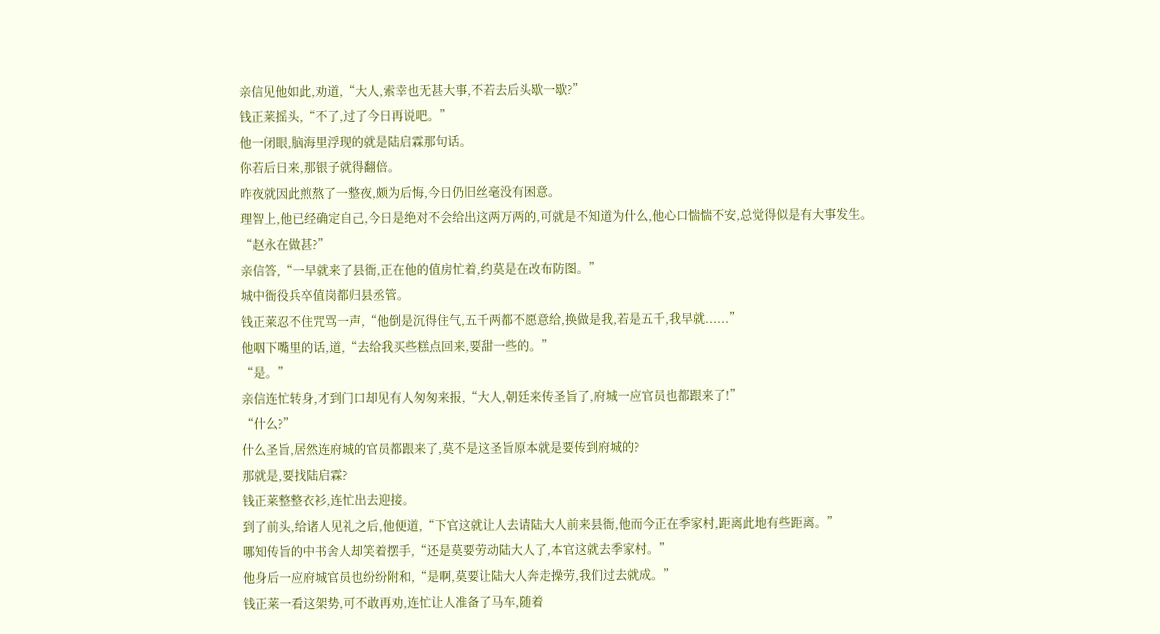亲信见他如此,劝道,“大人,索幸也无甚大事,不若去后头歇一歇?”
钱正莱摇头,“不了,过了今日再说吧。”
他一闭眼,脑海里浮现的就是陆启霖那句话。
你若后日来,那银子就得翻倍。
昨夜就因此煎熬了一整夜,颇为后悔,今日仍旧丝毫没有困意。
理智上,他已经确定自己,今日是绝对不会给出这两万两的,可就是不知道为什么,他心口惴惴不安,总觉得似是有大事发生。
“赵永在做甚?”
亲信答,“一早就来了县衙,正在他的值房忙着,约莫是在改布防图。”
城中衙役兵卒值岗都归县丞管。
钱正莱忍不住咒骂一声,“他倒是沉得住气,五千两都不愿意给,换做是我,若是五千,我早就......”
他咽下嘴里的话,道,“去给我买些糕点回来,要甜一些的。”
“是。”
亲信连忙转身,才到门口却见有人匆匆来报,“大人,朝廷来传圣旨了,府城一应官员也都跟来了!”
“什么?”
什么圣旨,居然连府城的官员都跟来了,莫不是这圣旨原本就是要传到府城的?
那就是,要找陆启霖?
钱正莱整整衣衫,连忙出去迎接。
到了前头,给诸人见礼之后,他便道,“下官这就让人去请陆大人前来县衙,他而今正在季家村,距离此地有些距离。”
哪知传旨的中书舍人却笑着摆手,“还是莫要劳动陆大人了,本官这就去季家村。”
他身后一应府城官员也纷纷附和,“是啊,莫要让陆大人奔走操劳,我们过去就成。”
钱正莱一看这架势,可不敢再劝,连忙让人准备了马车,随着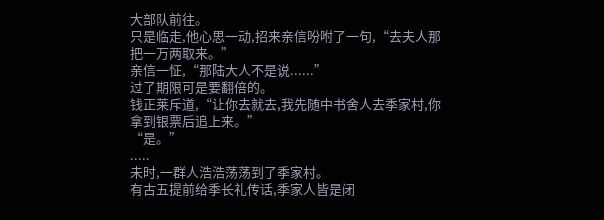大部队前往。
只是临走,他心思一动,招来亲信吩咐了一句,“去夫人那把一万两取来。”
亲信一怔,“那陆大人不是说......”
过了期限可是要翻倍的。
钱正莱斥道,“让你去就去,我先随中书舍人去季家村,你拿到银票后追上来。”
“是。”
.....
未时,一群人浩浩荡荡到了季家村。
有古五提前给季长礼传话,季家人皆是闭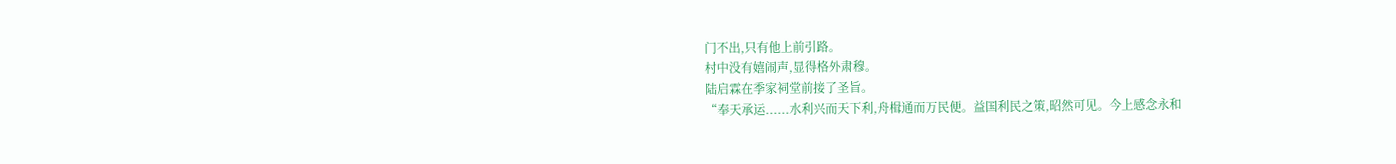门不出,只有他上前引路。
村中没有嬉闹声,显得格外肃穆。
陆启霖在季家祠堂前接了圣旨。
“奉天承运......水利兴而天下利,舟楫通而万民便。益国利民之策,昭然可见。今上感念永和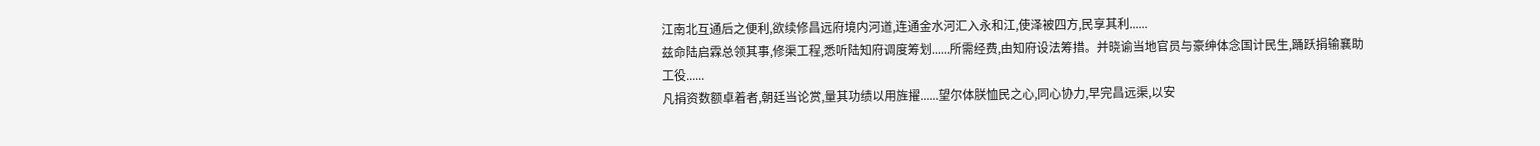江南北互通后之便利,欲续修昌远府境内河道,连通金水河汇入永和江,使泽被四方,民享其利......
兹命陆启霖总领其事,修渠工程,悉听陆知府调度筹划......所需经费,由知府设法筹措。并晓谕当地官员与豪绅体念国计民生,踊跃捐输襄助工役......
凡捐资数额卓着者,朝廷当论赏,量其功绩以用旌擢......望尔体朕恤民之心,同心协力,早完昌远渠,以安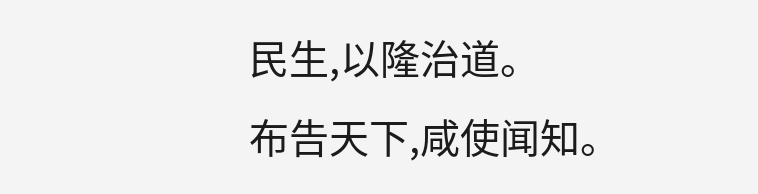民生,以隆治道。
布告天下,咸使闻知。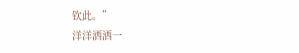钦此。”
洋洋洒洒一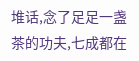堆话,念了足足一盏茶的功夫,七成都在